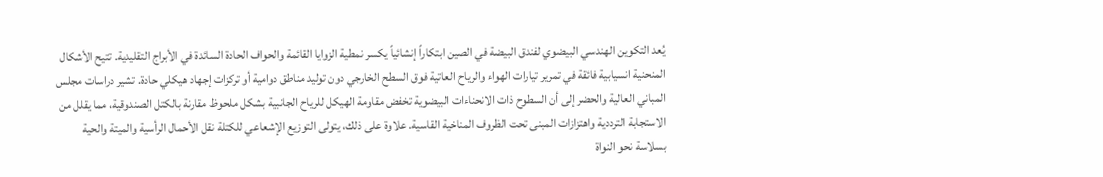يُعد التكوين الهندسي البيضوي لفندق البيضة في الصين ابتكاراً إنشائياً يكسر نمطية الزوايا القائمة والحواف الحادة السائدة في الأبراج التقليدية. تتيح الأشكال المنحنية انسيابية فائقة في تمرير تيارات الهواء والرياح العاتية فوق السطح الخارجي دون توليد مناطق دوامية أو تركزات إجهاد هيكلي حادة. تشير دراسات مجلس المباني العالية والحضر إلى أن السطوح ذات الانحناءات البيضوية تخفض مقاومة الهيكل للرياح الجانبية بشكل ملحوظ مقارنة بالكتل الصندوقية، مما يقلل من الاستجابة الترددية واهتزازات المبنى تحت الظروف المناخية القاسية. علاوة على ذلك، يتولى التوزيع الإشعاعي للكتلة نقل الأحمال الرأسية والميتة والحية بسلاسة نحو النواة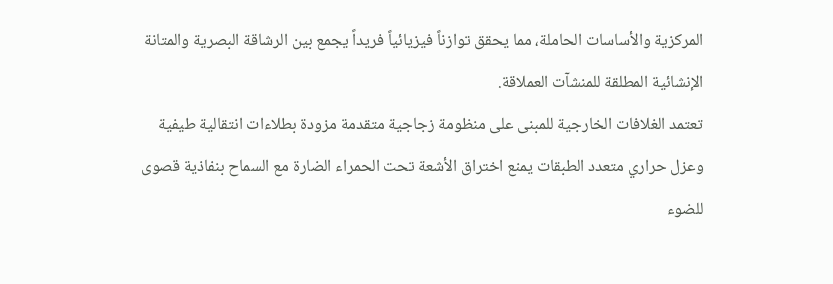المركزية والأساسات الحاملة، مما يحقق توازناً فيزيائياً فريداً يجمع بين الرشاقة البصرية والمتانة الإنشائية المطلقة للمنشآت العملاقة.
تعتمد الغلافات الخارجية للمبنى على منظومة زجاجية متقدمة مزودة بطلاءات انتقالية طيفية وعزل حراري متعدد الطبقات يمنع اختراق الأشعة تحت الحمراء الضارة مع السماح بنفاذية قصوى للضوء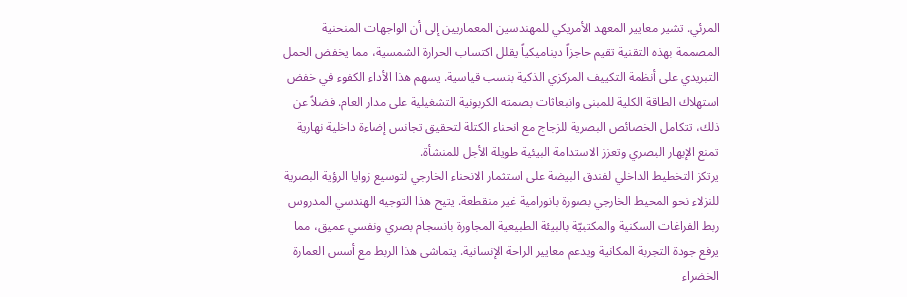المرئي. تشير معايير المعهد الأمريكي للمهندسين المعماريين إلى أن الواجهات المنحنية المصممة بهذه التقنية تقيم حاجزاً ديناميكياً يقلل اكتساب الحرارة الشمسية، مما يخفض الحمل التبريدي على أنظمة التكييف المركزي الذكية بنسب قياسية. يسهم هذا الأداء الكفوء في خفض استهلاك الطاقة الكلية للمبنى وانبعاثات بصمته الكربونية التشغيلية على مدار العام. فضلاً عن ذلك، تتكامل الخصائص البصرية للزجاج مع انحناء الكتلة لتحقيق تجانس إضاءة داخلية نهارية تمنع الإبهار البصري وتعزز الاستدامة البيئية طويلة الأجل للمنشأة.
يرتكز التخطيط الداخلي لفندق البيضة على استثمار الانحناء الخارجي لتوسيع زوايا الرؤية البصرية للنزلاء نحو المحيط الخارجي بصورة بانورامية غير منقطعة. يتيح هذا التوجيه الهندسي المدروس ربط الفراغات السكنية والمكتبيّة بالبيئة الطبيعية المجاورة بانسجام بصري ونفسي عميق، مما يرفع جودة التجربة المكانية ويدعم معايير الراحة الإنسانية. يتماشى هذا الربط مع أسس العمارة الخضراء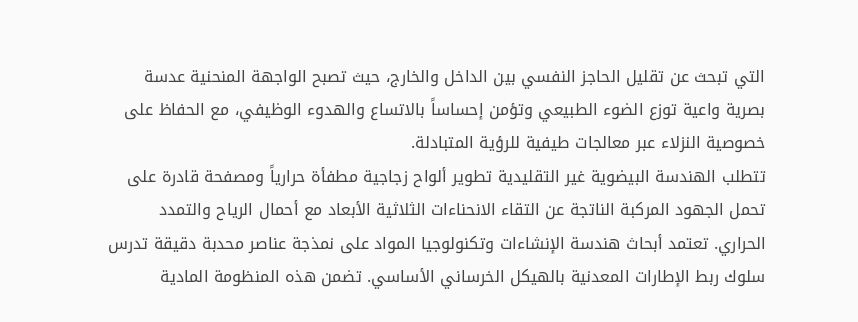التي تبحث عن تقليل الحاجز النفسي بين الداخل والخارج، حيث تصبح الواجهة المنحنية عدسة بصرية واعية توزع الضوء الطبيعي وتؤمن إحساساً بالاتساع والهدوء الوظيفي، مع الحفاظ على خصوصية النزلاء عبر معالجات طيفية للرؤية المتبادلة.
تتطلب الهندسة البيضوية غير التقليدية تطوير ألواح زجاجية مطفأة حرارياً ومصفحة قادرة على تحمل الجهود المركبة الناتجة عن التقاء الانحناءات الثلاثية الأبعاد مع أحمال الرياح والتمدد الحراري. تعتمد أبحاث هندسة الإنشاءات وتكنولوجيا المواد على نمذجة عناصر محدبة دقيقة تدرس سلوك ربط الإطارات المعدنية بالهيكل الخرساني الأساسي. تضمن هذه المنظومة المادية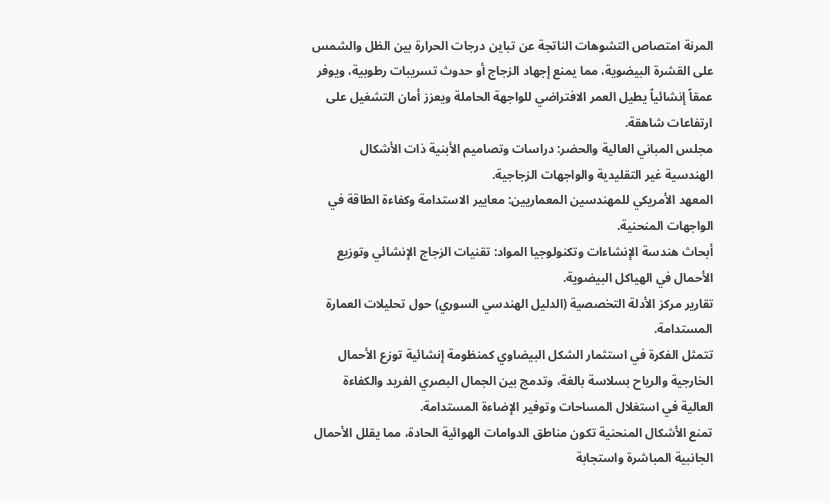المرنة امتصاص التشوهات الناتجة عن تباين درجات الحرارة بين الظل والشمس على القشرة البيضوية، مما يمنع إجهاد الزجاج أو حدوث تسريبات رطوبية، ويوفر عمقاً إنشائياً يطيل العمر الافتراضي للواجهة الحاملة ويعزز أمان التشغيل على ارتفاعات شاهقة.
مجلس المباني العالية والحضر: دراسات وتصاميم الأبنية ذات الأشكال الهندسية غير التقليدية والواجهات الزجاجية.
المعهد الأمريكي للمهندسين المعماريين: معايير الاستدامة وكفاءة الطاقة في الواجهات المنحنية.
أبحاث هندسة الإنشاءات وتكنولوجيا المواد: تقنيات الزجاج الإنشائي وتوزيع الأحمال في الهياكل البيضوية.
تقارير مركز الأدلة التخصصية (الدليل الهندسي السوري) حول تحليلات العمارة المستدامة.
تتمثل الفكرة في استثمار الشكل البيضاوي كمنظومة إنشائية توزع الأحمال الخارجية والرياح بسلاسة بالغة، وتدمج بين الجمال البصري الفريد والكفاءة العالية في استغلال المساحات وتوفير الإضاءة المستدامة.
تمنع الأشكال المنحنية تكون مناطق الدوامات الهوائية الحادة، مما يقلل الأحمال الجانبية المباشرة واستجابة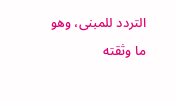التردد للمبنى، وهو ما وثقته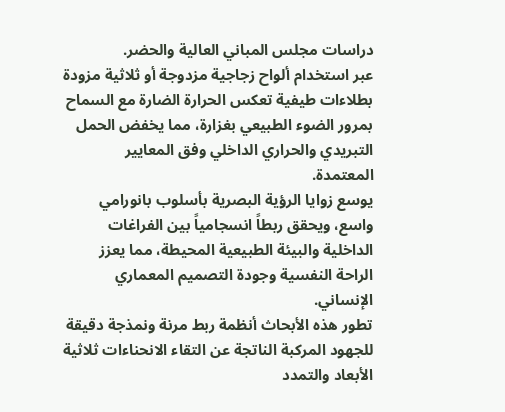دراسات مجلس المباني العالية والحضر.
عبر استخدام ألواح زجاجية مزدوجة أو ثلاثية مزودة بطلاءات طيفية تعكس الحرارة الضارة مع السماح بمرور الضوء الطبيعي بغزارة، مما يخفض الحمل التبريدي والحراري الداخلي وفق المعايير المعتمدة.
يوسع زوايا الرؤية البصرية بأسلوب بانورامي واسع، ويحقق ربطاً انسجامياً بين الفراغات الداخلية والبيئة الطبيعية المحيطة، مما يعزز الراحة النفسية وجودة التصميم المعماري الإنساني.
تطور هذه الأبحاث أنظمة ربط مرنة ونمذجة دقيقة للجهود المركبة الناتجة عن التقاء الانحناءات ثلاثية الأبعاد والتمدد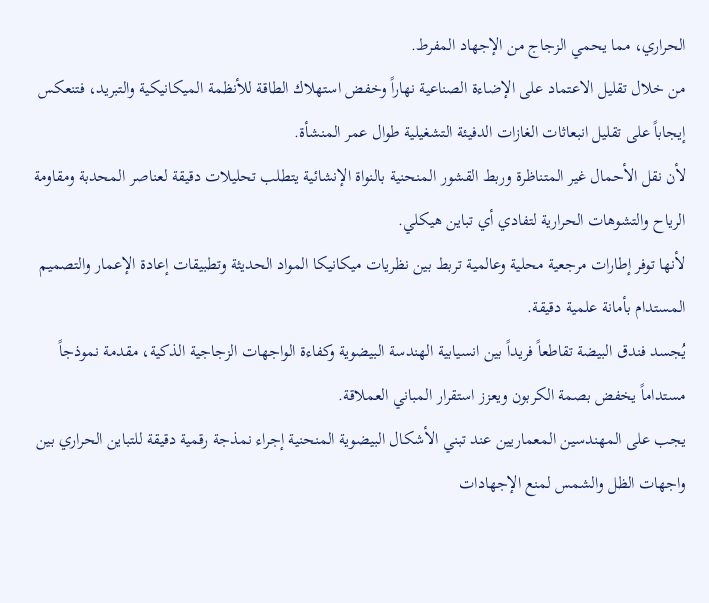الحراري، مما يحمي الزجاج من الإجهاد المفرط.
من خلال تقليل الاعتماد على الإضاءة الصناعية نهاراً وخفض استهلاك الطاقة للأنظمة الميكانيكية والتبريد، فتنعكس إيجاباً على تقليل انبعاثات الغازات الدفيئة التشغيلية طوال عمر المنشأة.
لأن نقل الأحمال غير المتناظرة وربط القشور المنحنية بالنواة الإنشائية يتطلب تحليلات دقيقة لعناصر المحدبة ومقاومة الرياح والتشوهات الحرارية لتفادي أي تباين هيكلي.
لأنها توفر إطارات مرجعية محلية وعالمية تربط بين نظريات ميكانيكا المواد الحديثة وتطبيقات إعادة الإعمار والتصميم المستدام بأمانة علمية دقيقة.
يُجسد فندق البيضة تقاطعاً فريداً بين انسيابية الهندسة البيضوية وكفاءة الواجهات الزجاجية الذكية، مقدمة نموذجاً مستداماً يخفض بصمة الكربون ويعزز استقرار المباني العملاقة.
يجب على المهندسين المعماريين عند تبني الأشكال البيضوية المنحنية إجراء نمذجة رقمية دقيقة للتباين الحراري بين واجهات الظل والشمس لمنع الإجهادات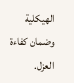الهيكلية وضمان كفاءة العزل.